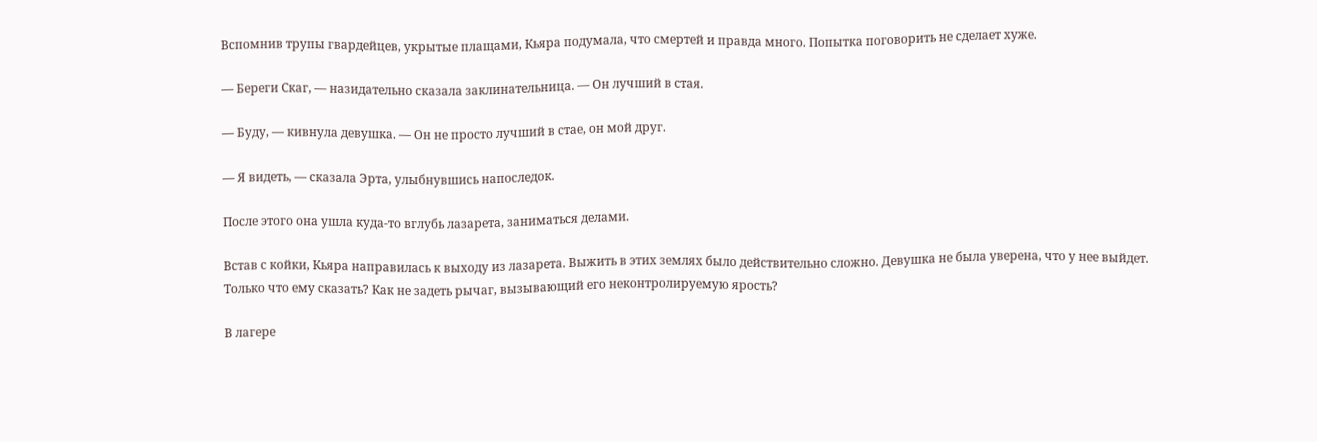Вспомнив трупы гвардейцев, укрытые плащами, Кьяра подумала, что смертей и правда много. Попытка поговорить не сделает хуже.

— Береги Скаг, — назидательно сказала заклинательница. — Он лучший в стая.

— Буду, — кивнула девушка. — Он не просто лучший в стае, он мой друг.

— Я видеть, — сказала Эрта, улыбнувшись напоследок.

После этого она ушла куда-то вглубь лазарета, заниматься делами.

Встав с койки, Кьяра направилась к выходу из лазарета. Выжить в этих землях было действительно сложно. Девушка не была уверена, что у нее выйдет. Только что ему сказать? Как не задеть рычаг, вызывающий его неконтролируемую ярость?

В лагере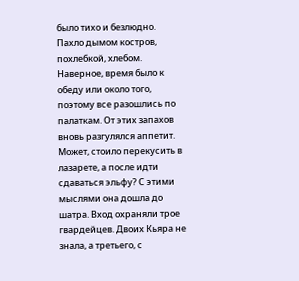было тихо и безлюдно. Пахло дымом костров, похлебкой, хлебом. Наверное, время было к обеду или около того, поэтому все разошлись по палаткам. От этих запахов вновь разгулялся аппетит. Может, стоило перекусить в лазарете, а после идти сдаваться эльфу? С этими мыслями она дошла до шатра. Вход охраняли трое гвардейцев. Двоих Кьяра не знала, а третьего, с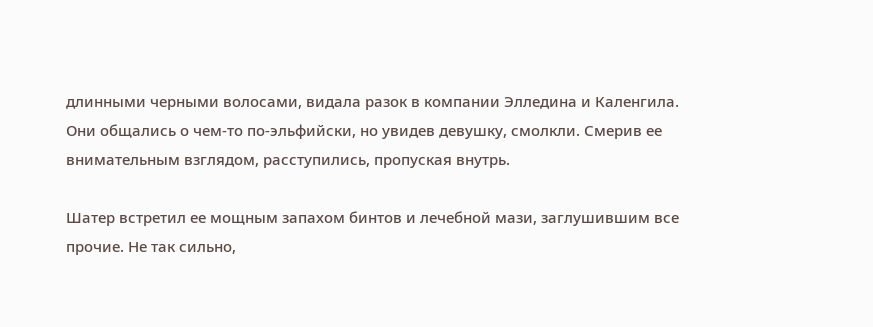длинными черными волосами, видала разок в компании Элледина и Каленгила. Они общались о чем-то по-эльфийски, но увидев девушку, смолкли. Смерив ее внимательным взглядом, расступились, пропуская внутрь.

Шатер встретил ее мощным запахом бинтов и лечебной мази, заглушившим все прочие. Не так сильно,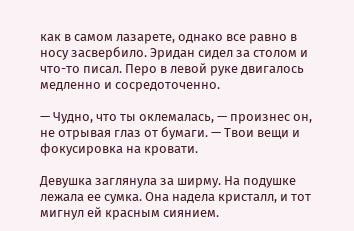как в самом лазарете, однако все равно в носу засвербило. Эридан сидел за столом и что-то писал. Перо в левой руке двигалось медленно и сосредоточенно.

— Чудно, что ты оклемалась, — произнес он, не отрывая глаз от бумаги. — Твои вещи и фокусировка на кровати.

Девушка заглянула за ширму. На подушке лежала ее сумка. Она надела кристалл, и тот мигнул ей красным сиянием.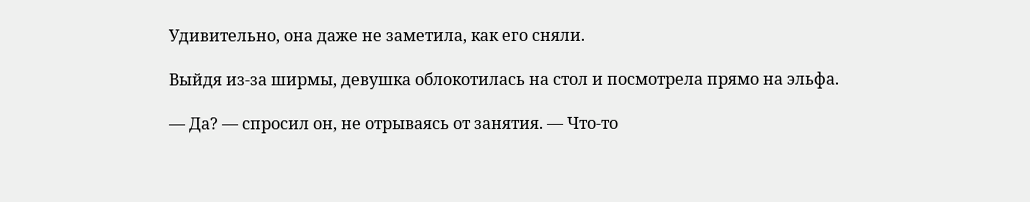Удивительно, она даже не заметила, как его сняли.

Выйдя из-за ширмы, девушка облокотилась на стол и посмотрела прямо на эльфа.

— Да? — спросил он, не отрываясь от занятия. — Что-то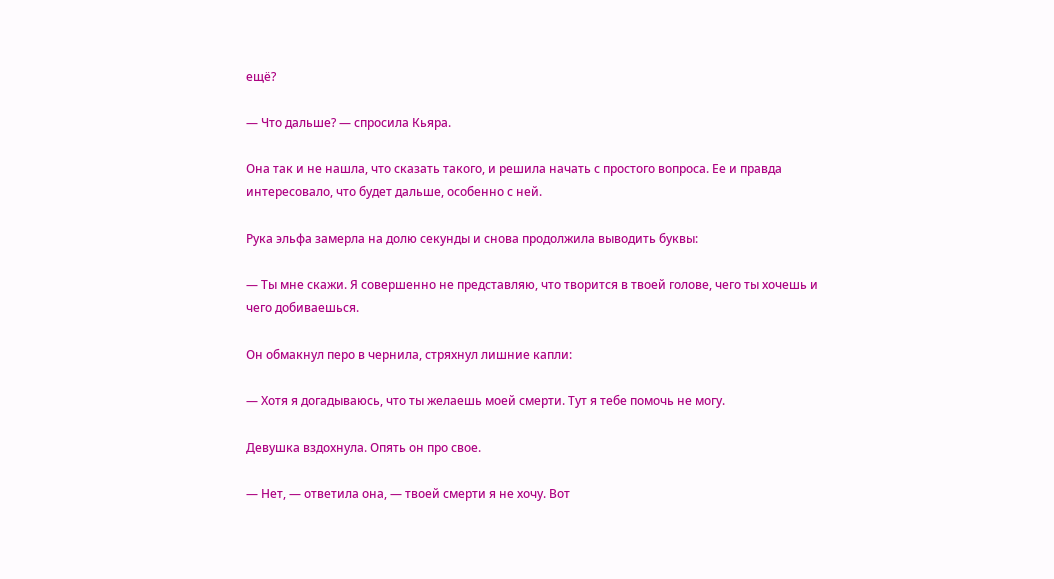ещё?

— Что дальше? — спросила Кьяра.

Она так и не нашла, что сказать такого, и решила начать с простого вопроса. Ее и правда интересовало, что будет дальше, особенно с ней.

Рука эльфа замерла на долю секунды и снова продолжила выводить буквы:

— Ты мне скажи. Я совершенно не представляю, что творится в твоей голове, чего ты хочешь и чего добиваешься.

Он обмакнул перо в чернила, стряхнул лишние капли:

— Хотя я догадываюсь, что ты желаешь моей смерти. Тут я тебе помочь не могу.

Девушка вздохнула. Опять он про свое.

— Нет, — ответила она, — твоей смерти я не хочу. Вот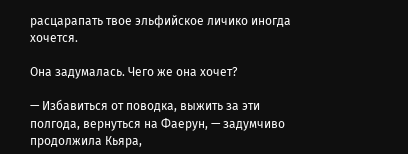расцарапать твое эльфийское личико иногда хочется.

Она задумалась. Чего же она хочет?

— Избавиться от поводка, выжить за эти полгода, вернуться на Фаерун, — задумчиво продолжила Кьяра,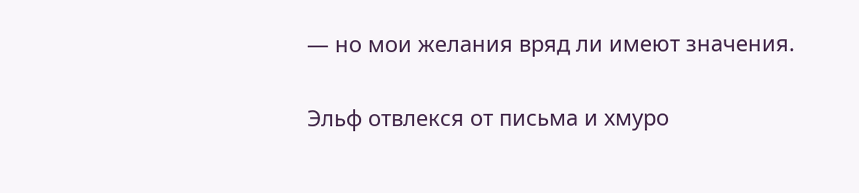— но мои желания вряд ли имеют значения.

Эльф отвлекся от письма и хмуро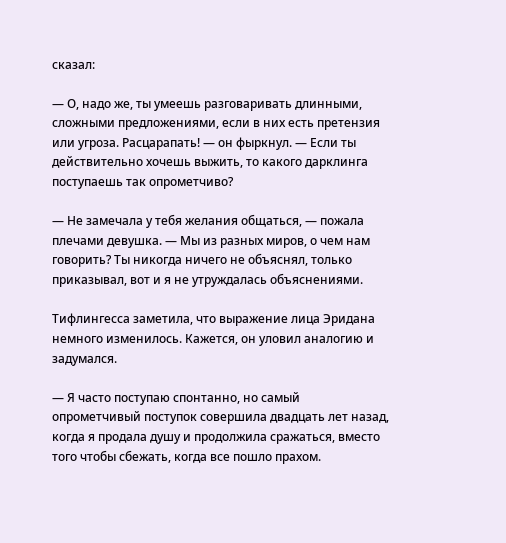сказал:

— О, надо же, ты умеешь разговаривать длинными, сложными предложениями, если в них есть претензия или угроза. Расцарапать! — он фыркнул. — Если ты действительно хочешь выжить, то какого дарклинга поступаешь так опрометчиво?

— Не замечала у тебя желания общаться, — пожала плечами девушка. — Мы из разных миров, о чем нам говорить? Ты никогда ничего не объяснял, только приказывал, вот и я не утруждалась объяснениями.

Тифлингесса заметила, что выражение лица Эридана немного изменилось. Кажется, он уловил аналогию и задумался.

— Я часто поступаю спонтанно, но самый опрометчивый поступок совершила двадцать лет назад, когда я продала душу и продолжила сражаться, вместо того чтобы сбежать, когда все пошло прахом.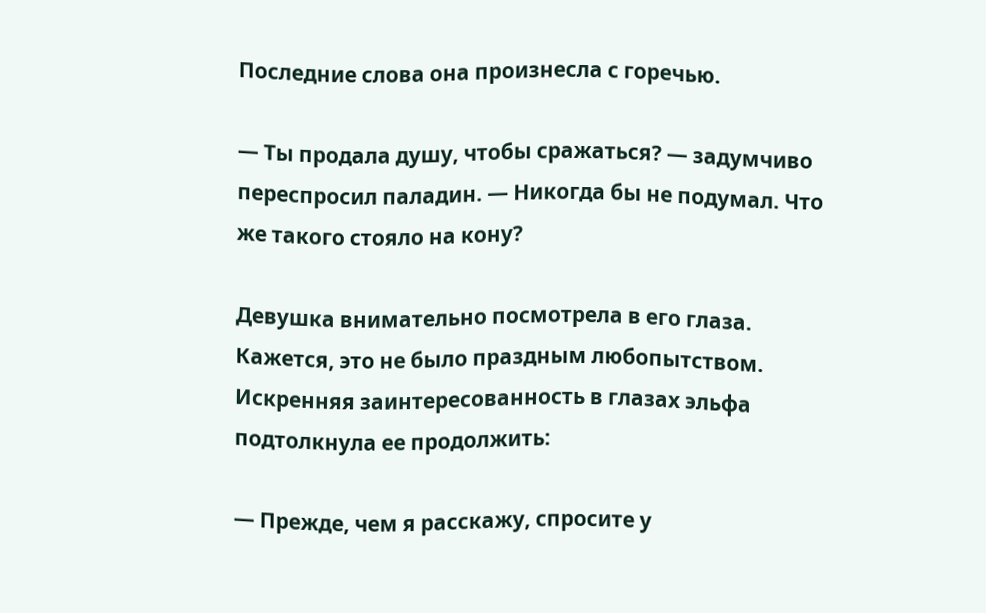Последние слова она произнесла с горечью.

— Ты продала душу, чтобы сражаться? — задумчиво переспросил паладин. — Никогда бы не подумал. Что же такого стояло на кону?

Девушка внимательно посмотрела в его глаза. Кажется, это не было праздным любопытством. Искренняя заинтересованность в глазах эльфа подтолкнула ее продолжить:

— Прежде, чем я расскажу, спросите у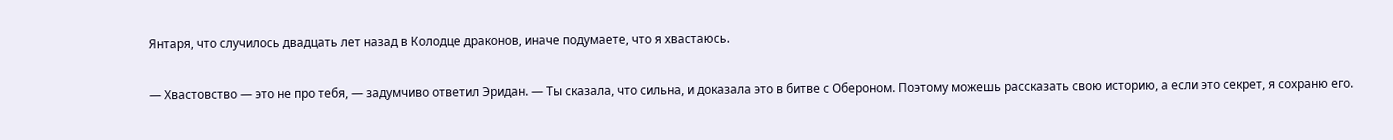Янтаря, что случилось двадцать лет назад в Колодце драконов, иначе подумаете, что я хвастаюсь.

— Хвастовство — это не про тебя, — задумчиво ответил Эридан. — Ты сказала, что сильна, и доказала это в битве с Обероном. Поэтому можешь рассказать свою историю, а если это секрет, я сохраню его.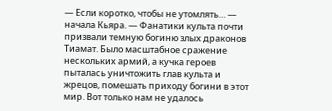— Если коротко, чтобы не утомлять… — начала Кьяра. — Фанатики культа почти призвали темную богиню злых драконов Тиамат. Было масштабное сражение нескольких армий, а кучка героев пыталась уничтожить глав культа и жрецов, помешать приходу богини в этот мир. Вот только нам не удалось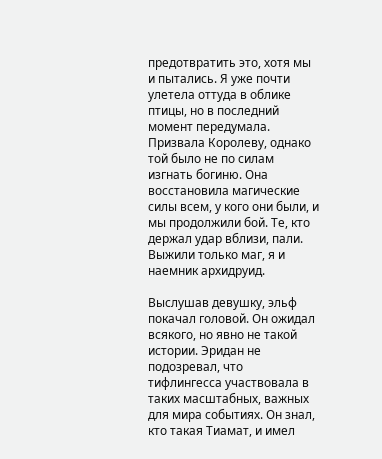предотвратить это, хотя мы и пытались. Я уже почти улетела оттуда в облике птицы, но в последний момент передумала. Призвала Королеву, однако той было не по силам изгнать богиню. Она восстановила магические силы всем, у кого они были, и мы продолжили бой. Те, кто держал удар вблизи, пали. Выжили только маг, я и наемник архидруид.

Выслушав девушку, эльф покачал головой. Он ожидал всякого, но явно не такой истории. Эридан не подозревал, что тифлингесса участвовала в таких масштабных, важных для мира событиях. Он знал, кто такая Тиамат, и имел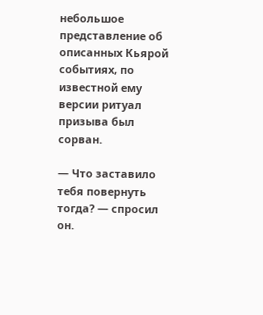небольшое представление об описанных Кьярой событиях, по известной ему версии ритуал призыва был сорван.

— Что заставило тебя повернуть тогда? — спросил он.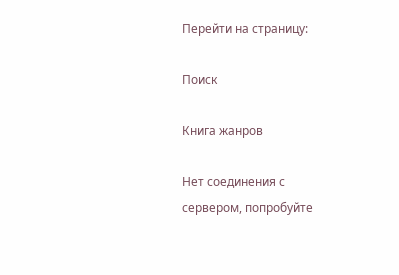Перейти на страницу:

Поиск

Книга жанров

Нет соединения с сервером, попробуйте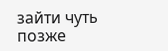зайти чуть позже